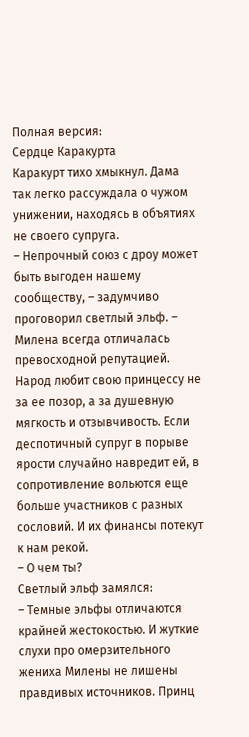Полная версия:
Сердце Каракурта
Каракурт тихо хмыкнул. Дама так легко рассуждала о чужом унижении, находясь в объятиях не своего супруга.
– Непрочный союз с дроу может быть выгоден нашему сообществу, – задумчиво проговорил светлый эльф. – Милена всегда отличалась превосходной репутацией. Народ любит свою принцессу не за ее позор, а за душевную мягкость и отзывчивость. Если деспотичный супруг в порыве ярости случайно навредит ей, в сопротивление вольются еще больше участников с разных сословий. И их финансы потекут к нам рекой.
– О чем ты?
Светлый эльф замялся:
– Темные эльфы отличаются крайней жестокостью. И жуткие слухи про омерзительного жениха Милены не лишены правдивых источников. Принц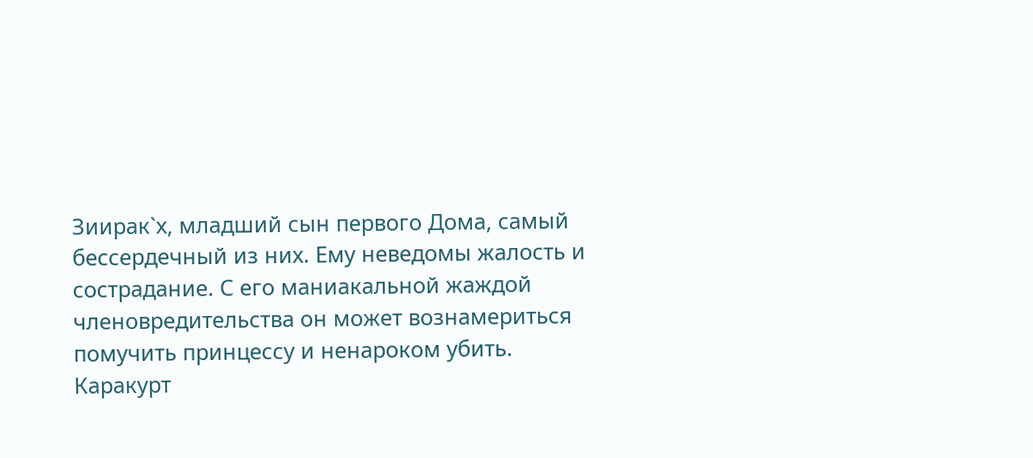Зиирак`х, младший сын первого Дома, самый бессердечный из них. Ему неведомы жалость и сострадание. С его маниакальной жаждой членовредительства он может вознамериться помучить принцессу и ненароком убить.
Каракурт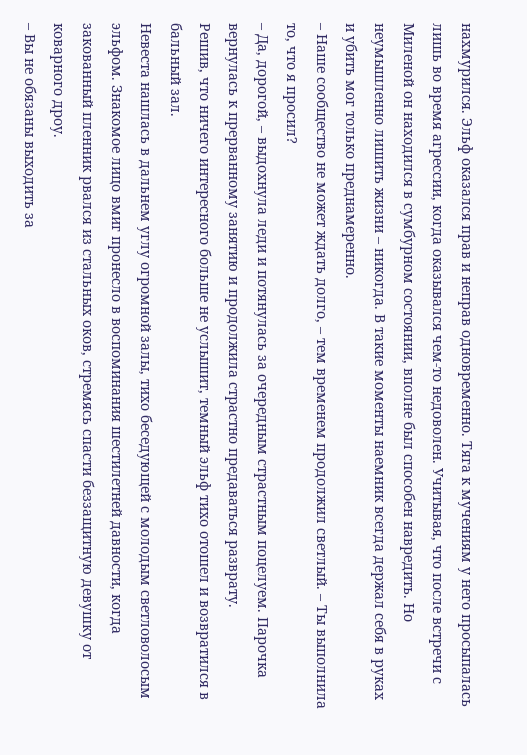нахмурился. Эльф оказался прав и неправ одновременно. Тяга к мучениям у него просыпалась лишь во время агрессии, когда оказывался чем-то недоволен. Учитывая, что после встречи с Миленой он находился в сумбурном состоянии, вполне был способен навредить. Но неумышленно лишить жизни – никогда. В такие моменты наемник всегда держал себя в руках и убить мог только преднамеренно.
– Наше сообщество не может ждать долго, – тем временем продолжил светлый. – Ты выполнила то, что я просил?
– Да, дорогой, – выдохнула леди и потянулась за очередным страстным поцелуем. Парочка вернулась к прерванному занятию и продолжила страстно предаваться разврату.
Решив, что ничего интересного больше не услышит, темный эльф тихо отошел и возвратился в бальный зал.
Невеста нашлась в дальнем углу огромной залы, тихо беседующей с молодым светловолосым эльфом. Знакомое лицо вмиг пронесло в воспоминания шестилетней давности, когда закованный пленник рвался из стальных оков, стремясь спасти беззащитную девушку от коварного дроу.
– Вы не обязаны выходить за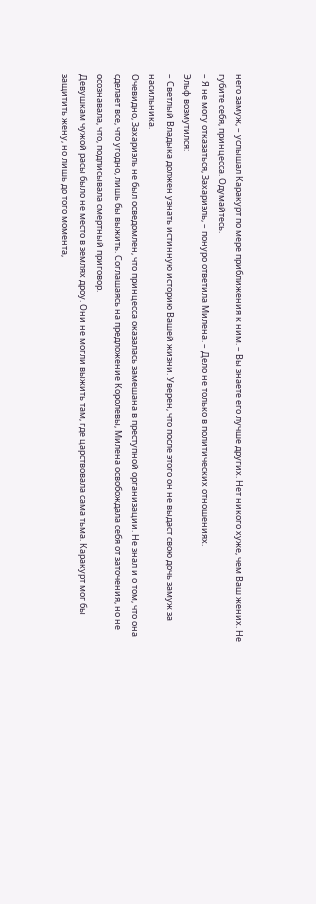него замуж, – услышал Каракурт по мере приближения к ним. – Вы знаете его лучше других. Нет никого хуже, чем Ваш жених. Не губите себя, принцесса. Одумайтесь.
– Я не могу отказаться, Захариэль, – понуро ответила Милена. – Дело не только в политических отношениях.
Эльф возмутился:
– Светлый Владыка должен узнать истинную историю Вашей жизни. Уверен, что после этого он не выдаст свою дочь замуж за насильника.
Очевидно, Захариэль не был осведомлен, что принцесса оказалась замешана в преступной организации. Не знал и о том, что она сделает все, что угодно, лишь бы выжить. Соглашаясь на предложение Королевы, Милена освобождала себя от заточения, но не осознавала, что, подписывала смертный приговор.
Девушкам чужой расы было не место в землях дроу. Они не могли выжить там, где царствовала сама тьма. Каракурт мог бы защитить жену, но лишь до того момента,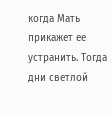когда Мать прикажет ее устранить. Тогда дни светлой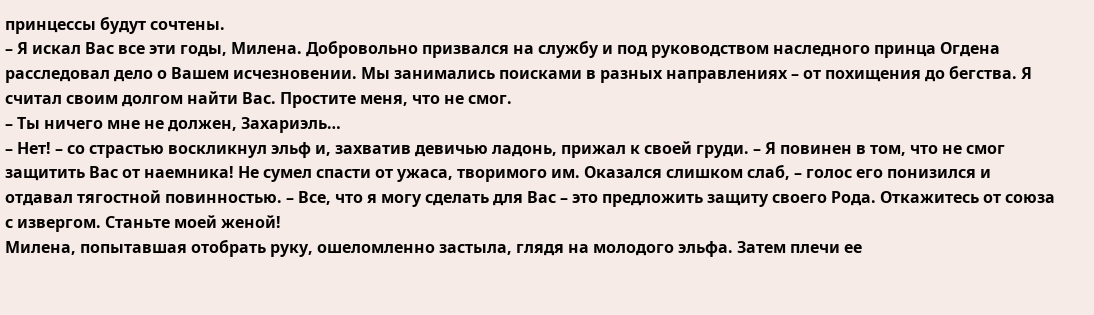принцессы будут сочтены.
– Я искал Вас все эти годы, Милена. Добровольно призвался на службу и под руководством наследного принца Огдена расследовал дело о Вашем исчезновении. Мы занимались поисками в разных направлениях – от похищения до бегства. Я считал своим долгом найти Вас. Простите меня, что не смог.
– Ты ничего мне не должен, Захариэль…
– Нет! – со страстью воскликнул эльф и, захватив девичью ладонь, прижал к своей груди. – Я повинен в том, что не смог защитить Вас от наемника! Не сумел спасти от ужаса, творимого им. Оказался слишком слаб, – голос его понизился и отдавал тягостной повинностью. – Все, что я могу сделать для Вас – это предложить защиту своего Рода. Откажитесь от союза с извергом. Станьте моей женой!
Милена, попытавшая отобрать руку, ошеломленно застыла, глядя на молодого эльфа. Затем плечи ее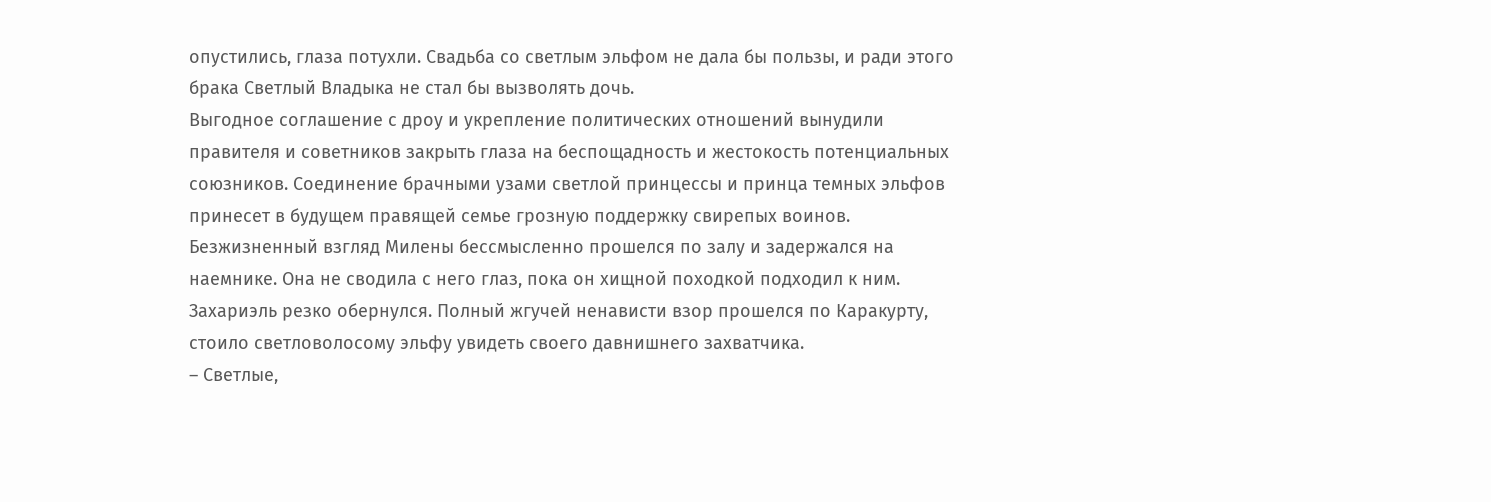опустились, глаза потухли. Свадьба со светлым эльфом не дала бы пользы, и ради этого брака Светлый Владыка не стал бы вызволять дочь.
Выгодное соглашение с дроу и укрепление политических отношений вынудили правителя и советников закрыть глаза на беспощадность и жестокость потенциальных союзников. Соединение брачными узами светлой принцессы и принца темных эльфов принесет в будущем правящей семье грозную поддержку свирепых воинов.
Безжизненный взгляд Милены бессмысленно прошелся по залу и задержался на наемнике. Она не сводила с него глаз, пока он хищной походкой подходил к ним.
Захариэль резко обернулся. Полный жгучей ненависти взор прошелся по Каракурту, стоило светловолосому эльфу увидеть своего давнишнего захватчика.
– Светлые,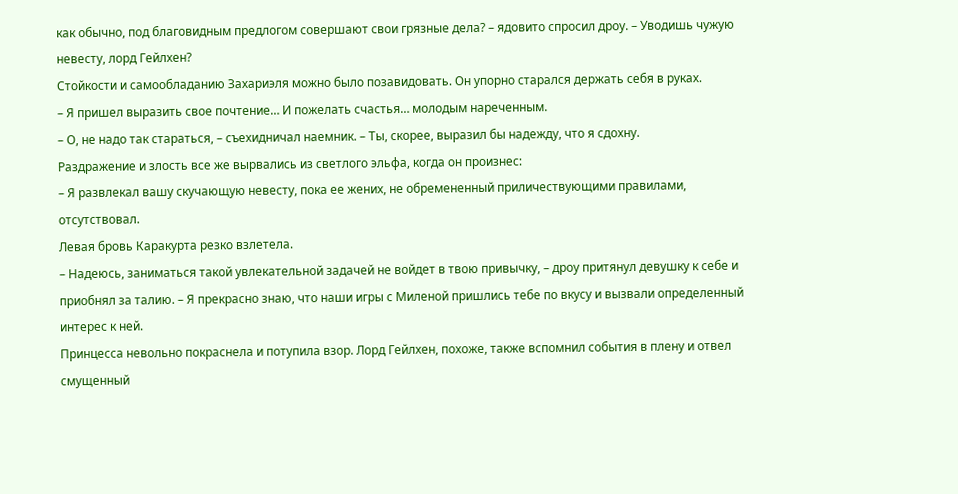как обычно, под благовидным предлогом совершают свои грязные дела? – ядовито спросил дроу. – Уводишь чужую невесту, лорд Гейлхен?
Стойкости и самообладанию Захариэля можно было позавидовать. Он упорно старался держать себя в руках.
– Я пришел выразить свое почтение… И пожелать счастья… молодым нареченным.
– О, не надо так стараться, – съехидничал наемник. – Ты, скорее, выразил бы надежду, что я сдохну.
Раздражение и злость все же вырвались из светлого эльфа, когда он произнес:
– Я развлекал вашу скучающую невесту, пока ее жених, не обремененный приличествующими правилами, отсутствовал.
Левая бровь Каракурта резко взлетела.
– Надеюсь, заниматься такой увлекательной задачей не войдет в твою привычку, – дроу притянул девушку к себе и приобнял за талию. – Я прекрасно знаю, что наши игры с Миленой пришлись тебе по вкусу и вызвали определенный интерес к ней.
Принцесса невольно покраснела и потупила взор. Лорд Гейлхен, похоже, также вспомнил события в плену и отвел смущенный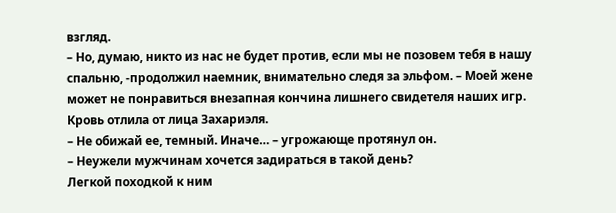взгляд.
– Но, думаю, никто из нас не будет против, если мы не позовем тебя в нашу спальню, -продолжил наемник, внимательно следя за эльфом. – Моей жене может не понравиться внезапная кончина лишнего свидетеля наших игр.
Кровь отлила от лица Захариэля.
– Не обижай ее, темный. Иначе… – угрожающе протянул он.
– Неужели мужчинам хочется задираться в такой день?
Легкой походкой к ним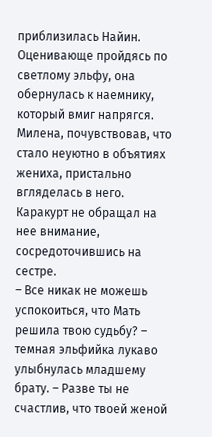приблизилась Найин. Оценивающе пройдясь по светлому эльфу, она обернулась к наемнику, который вмиг напрягся.
Милена, почувствовав, что стало неуютно в объятиях жениха, пристально вгляделась в него. Каракурт не обращал на нее внимание, сосредоточившись на сестре.
– Все никак не можешь успокоиться, что Мать решила твою судьбу? – темная эльфийка лукаво улыбнулась младшему брату. – Разве ты не счастлив, что твоей женой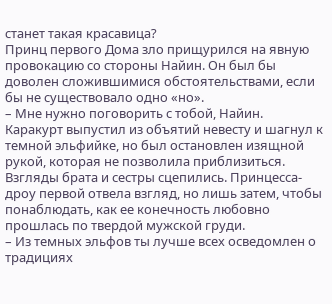станет такая красавица?
Принц первого Дома зло прищурился на явную провокацию со стороны Найин. Он был бы доволен сложившимися обстоятельствами, если бы не существовало одно «но».
– Мне нужно поговорить с тобой, Найин.
Каракурт выпустил из объятий невесту и шагнул к темной эльфийке, но был остановлен изящной рукой, которая не позволила приблизиться. Взгляды брата и сестры сцепились. Принцесса-дроу первой отвела взгляд, но лишь затем, чтобы понаблюдать, как ее конечность любовно прошлась по твердой мужской груди.
– Из темных эльфов ты лучше всех осведомлен о традициях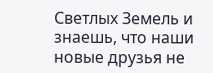Светлых Земель и знаешь, что наши новые друзья не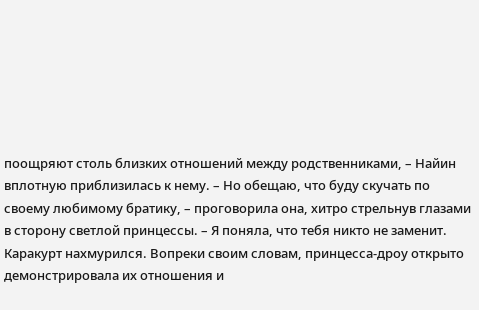поощряют столь близких отношений между родственниками, – Найин вплотную приблизилась к нему. – Но обещаю, что буду скучать по своему любимому братику, – проговорила она, хитро стрельнув глазами в сторону светлой принцессы. – Я поняла, что тебя никто не заменит.
Каракурт нахмурился. Вопреки своим словам, принцесса-дроу открыто демонстрировала их отношения и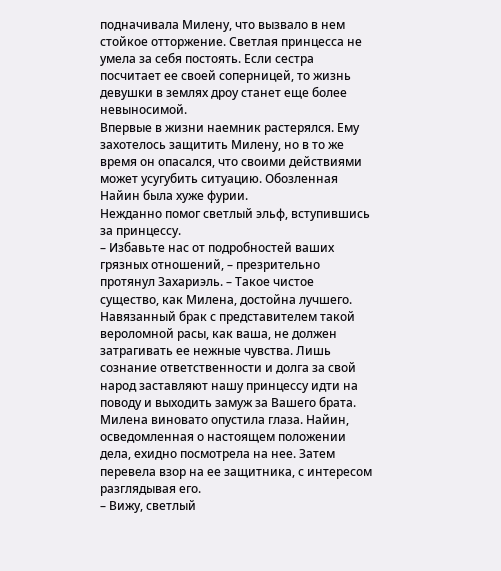подначивала Милену, что вызвало в нем стойкое отторжение. Светлая принцесса не умела за себя постоять. Если сестра посчитает ее своей соперницей, то жизнь девушки в землях дроу станет еще более невыносимой.
Впервые в жизни наемник растерялся. Ему захотелось защитить Милену, но в то же время он опасался, что своими действиями может усугубить ситуацию. Обозленная Найин была хуже фурии.
Нежданно помог светлый эльф, вступившись за принцессу.
– Избавьте нас от подробностей ваших грязных отношений, – презрительно протянул Захариэль. – Такое чистое существо, как Милена, достойна лучшего. Навязанный брак с представителем такой вероломной расы, как ваша, не должен затрагивать ее нежные чувства. Лишь сознание ответственности и долга за свой народ заставляют нашу принцессу идти на поводу и выходить замуж за Вашего брата.
Милена виновато опустила глаза. Найин, осведомленная о настоящем положении дела, ехидно посмотрела на нее. Затем перевела взор на ее защитника, с интересом разглядывая его.
– Вижу, светлый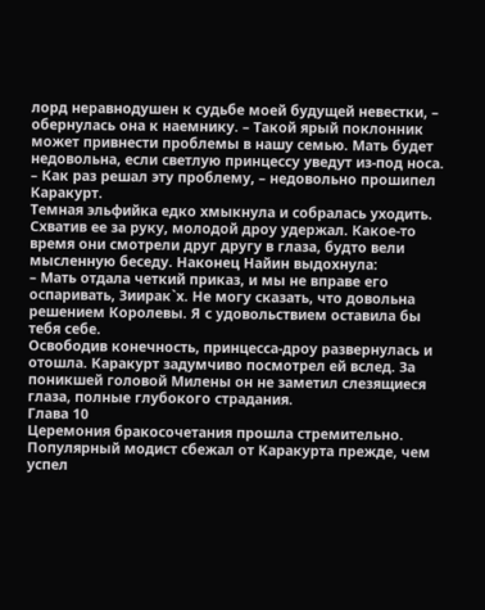лорд неравнодушен к судьбе моей будущей невестки, – обернулась она к наемнику. – Такой ярый поклонник может привнести проблемы в нашу семью. Мать будет недовольна, если светлую принцессу уведут из-под носа.
– Как раз решал эту проблему, – недовольно прошипел Каракурт.
Темная эльфийка едко хмыкнула и собралась уходить. Схватив ее за руку, молодой дроу удержал. Какое-то время они смотрели друг другу в глаза, будто вели мысленную беседу. Наконец Найин выдохнула:
– Мать отдала четкий приказ, и мы не вправе его оспаривать, Зиирак`х. Не могу сказать, что довольна решением Королевы. Я с удовольствием оставила бы тебя себе.
Освободив конечность, принцесса-дроу развернулась и отошла. Каракурт задумчиво посмотрел ей вслед. За поникшей головой Милены он не заметил слезящиеся глаза, полные глубокого страдания.
Глава 10
Церемония бракосочетания прошла стремительно.
Популярный модист сбежал от Каракурта прежде, чем успел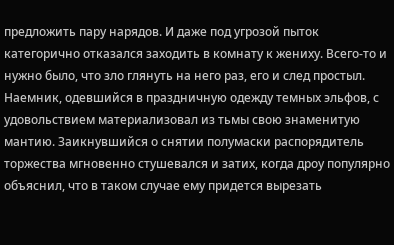предложить пару нарядов. И даже под угрозой пыток категорично отказался заходить в комнату к жениху. Всего-то и нужно было, что зло глянуть на него раз, его и след простыл.
Наемник, одевшийся в праздничную одежду темных эльфов, с удовольствием материализовал из тьмы свою знаменитую мантию. Заикнувшийся о снятии полумаски распорядитель торжества мгновенно стушевался и затих, когда дроу популярно объяснил, что в таком случае ему придется вырезать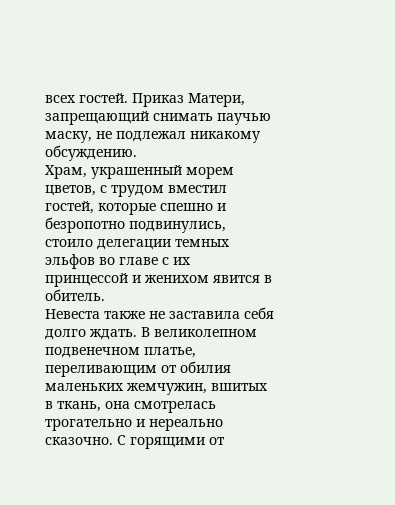всех гостей. Приказ Матери, запрещающий снимать паучью маску, не подлежал никакому обсуждению.
Храм, украшенный морем цветов, с трудом вместил гостей, которые спешно и безропотно подвинулись, стоило делегации темных эльфов во главе с их принцессой и женихом явится в обитель.
Невеста также не заставила себя долго ждать. В великолепном подвенечном платье, переливающим от обилия маленьких жемчужин, вшитых в ткань, она смотрелась трогательно и нереально сказочно. С горящими от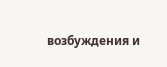возбуждения и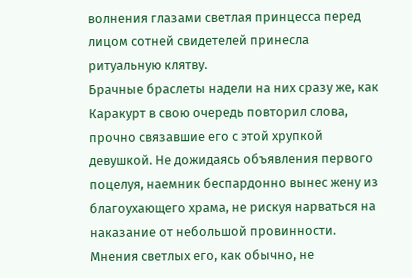волнения глазами светлая принцесса перед лицом сотней свидетелей принесла ритуальную клятву.
Брачные браслеты надели на них сразу же, как Каракурт в свою очередь повторил слова, прочно связавшие его с этой хрупкой девушкой. Не дожидаясь объявления первого поцелуя, наемник беспардонно вынес жену из благоухающего храма, не рискуя нарваться на наказание от небольшой провинности. Мнения светлых его, как обычно, не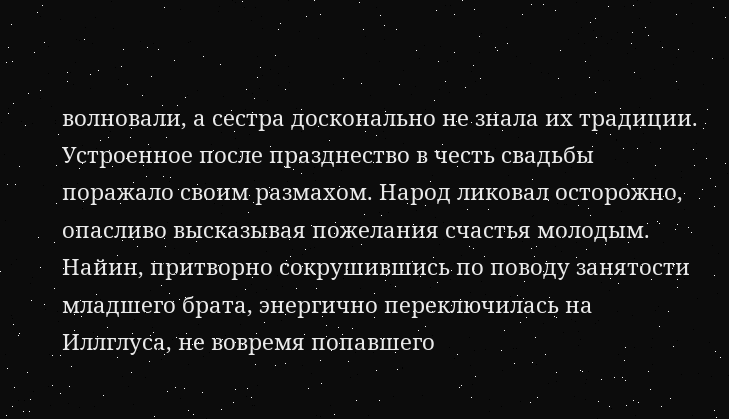волновали, а сестра досконально не знала их традиции.
Устроенное после празднество в честь свадьбы поражало своим размахом. Народ ликовал осторожно, опасливо высказывая пожелания счастья молодым.
Найин, притворно сокрушившись по поводу занятости младшего брата, энергично переключилась на Иллглуса, не вовремя попавшего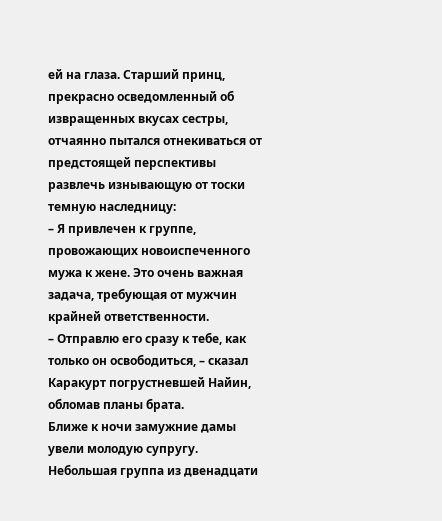ей на глаза. Старший принц, прекрасно осведомленный об извращенных вкусах сестры, отчаянно пытался отнекиваться от предстоящей перспективы развлечь изнывающую от тоски темную наследницу:
– Я привлечен к группе, провожающих новоиспеченного мужа к жене. Это очень важная задача, требующая от мужчин крайней ответственности.
– Отправлю его сразу к тебе, как только он освободиться, – сказал Каракурт погрустневшей Найин, обломав планы брата.
Ближе к ночи замужние дамы увели молодую супругу.
Небольшая группа из двенадцати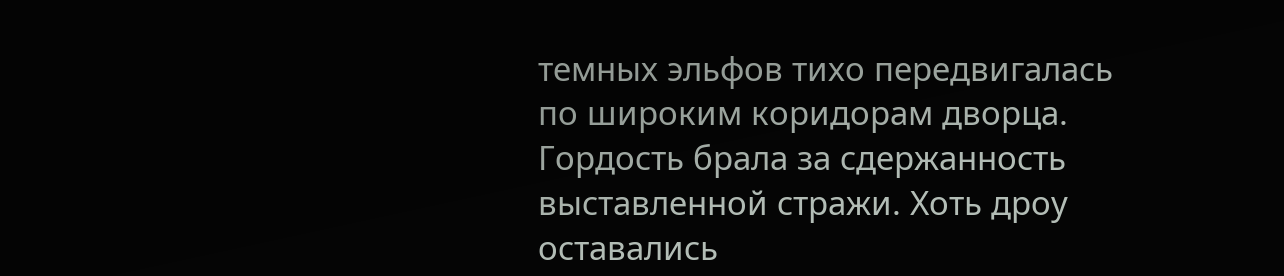темных эльфов тихо передвигалась по широким коридорам дворца.
Гордость брала за сдержанность выставленной стражи. Хоть дроу оставались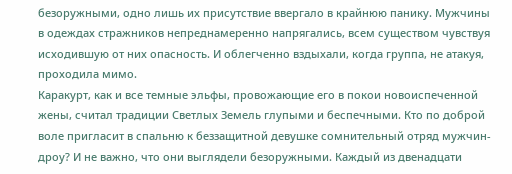безоружными, одно лишь их присутствие ввергало в крайнюю панику. Мужчины в одеждах стражников непреднамеренно напрягались, всем существом чувствуя исходившую от них опасность. И облегченно вздыхали, когда группа, не атакуя, проходила мимо.
Каракурт, как и все темные эльфы, провожающие его в покои новоиспеченной жены, считал традиции Светлых Земель глупыми и беспечными. Кто по доброй воле пригласит в спальню к беззащитной девушке сомнительный отряд мужчин-дроу? И не важно, что они выглядели безоружными. Каждый из двенадцати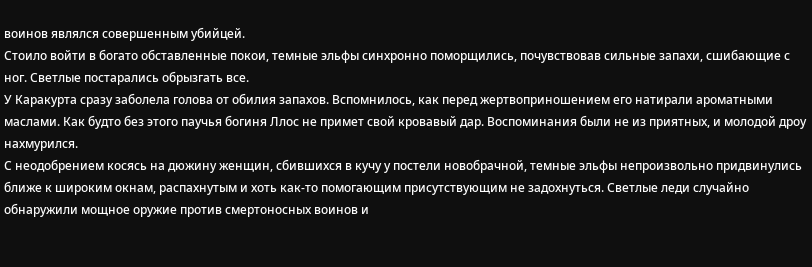воинов являлся совершенным убийцей.
Стоило войти в богато обставленные покои, темные эльфы синхронно поморщились, почувствовав сильные запахи, сшибающие с ног. Светлые постарались обрызгать все.
У Каракурта сразу заболела голова от обилия запахов. Вспомнилось, как перед жертвоприношением его натирали ароматными маслами. Как будто без этого паучья богиня Ллос не примет свой кровавый дар. Воспоминания были не из приятных, и молодой дроу нахмурился.
С неодобрением косясь на дюжину женщин, сбившихся в кучу у постели новобрачной, темные эльфы непроизвольно придвинулись ближе к широким окнам, распахнутым и хоть как-то помогающим присутствующим не задохнуться. Светлые леди случайно обнаружили мощное оружие против смертоносных воинов и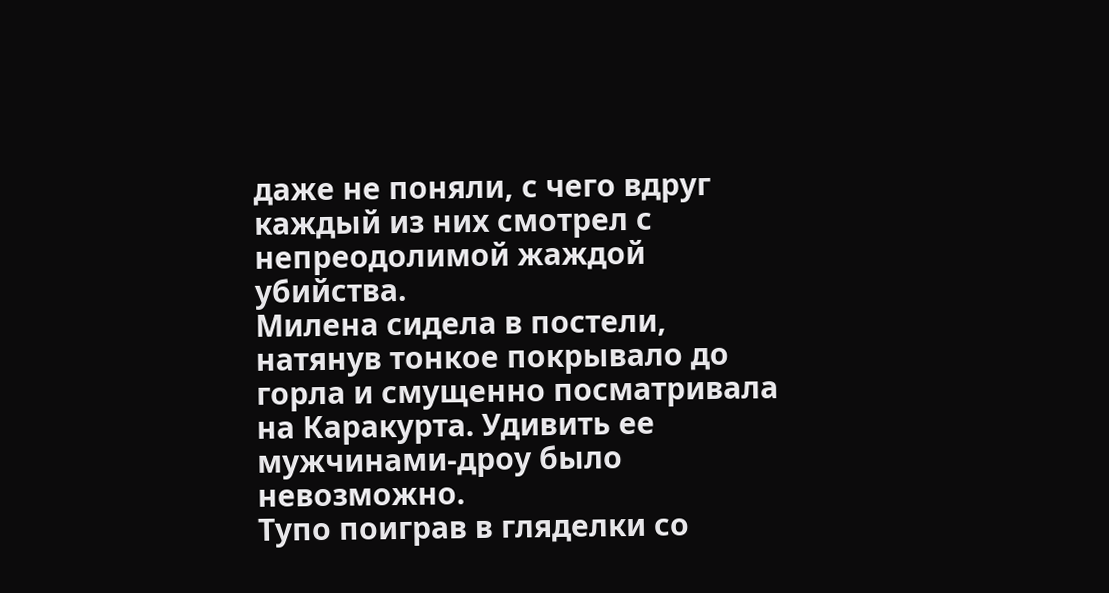даже не поняли, с чего вдруг каждый из них смотрел с непреодолимой жаждой убийства.
Милена сидела в постели, натянув тонкое покрывало до горла и смущенно посматривала на Каракурта. Удивить ее мужчинами-дроу было невозможно.
Тупо поиграв в гляделки со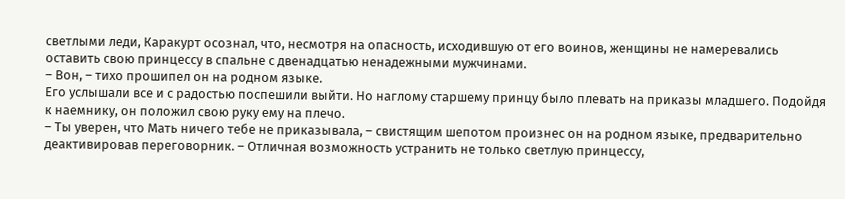светлыми леди, Каракурт осознал, что, несмотря на опасность, исходившую от его воинов, женщины не намеревались оставить свою принцессу в спальне с двенадцатью ненадежными мужчинами.
– Вон, – тихо прошипел он на родном языке.
Его услышали все и с радостью поспешили выйти. Но наглому старшему принцу было плевать на приказы младшего. Подойдя к наемнику, он положил свою руку ему на плечо.
– Ты уверен, что Мать ничего тебе не приказывала, – свистящим шепотом произнес он на родном языке, предварительно деактивировав переговорник. – Отличная возможность устранить не только светлую принцессу,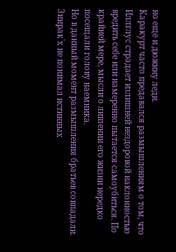но еще и дюжину леди.
Каракурт часто предавался размышлениям о том, что Иллглус страдает излишней нездоровой наклонностью вредить себе или намеренно пытается самоубиться. По крайней мере, мысли о лишении его жизни нередко посещали голову наемника.
Но в данный момент размышления братьев совпадали. Зиирак`х не понимал истинных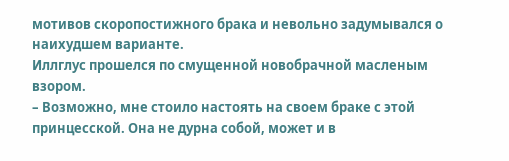мотивов скоропостижного брака и невольно задумывался о наихудшем варианте.
Иллглус прошелся по смущенной новобрачной масленым взором.
– Возможно, мне стоило настоять на своем браке с этой принцесской. Она не дурна собой, может и в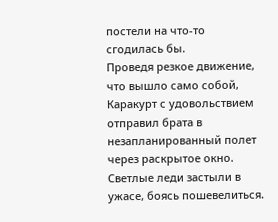постели на что-то сгодилась бы.
Проведя резкое движение, что вышло само собой, Каракурт с удовольствием отправил брата в незапланированный полет через раскрытое окно.
Светлые леди застыли в ужасе, боясь пошевелиться.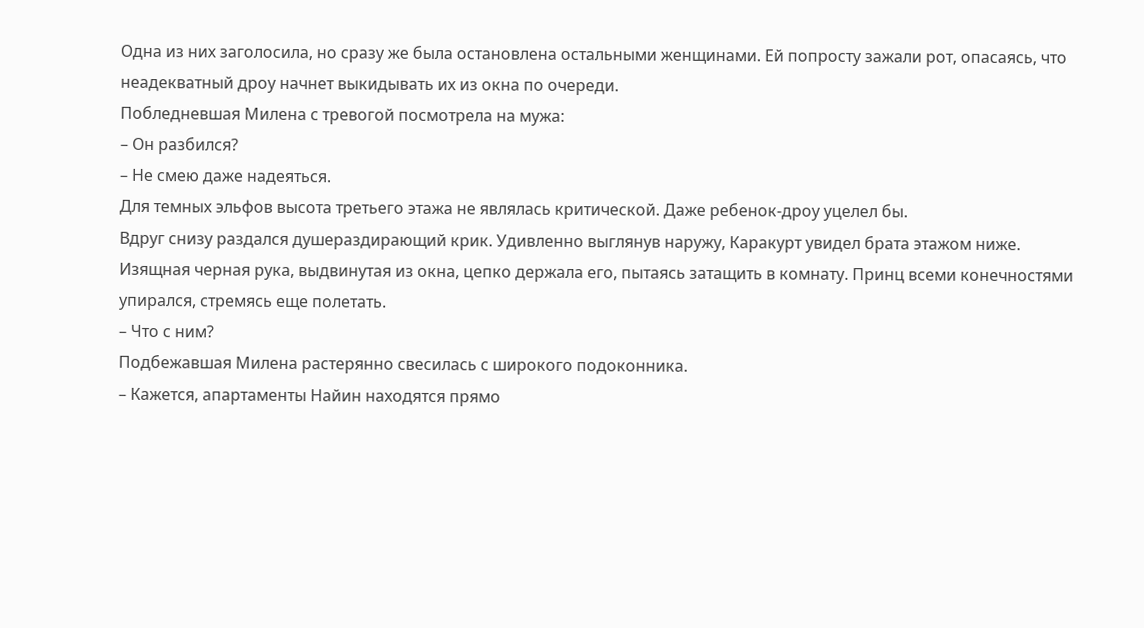Одна из них заголосила, но сразу же была остановлена остальными женщинами. Ей попросту зажали рот, опасаясь, что неадекватный дроу начнет выкидывать их из окна по очереди.
Побледневшая Милена с тревогой посмотрела на мужа:
– Он разбился?
– Не смею даже надеяться.
Для темных эльфов высота третьего этажа не являлась критической. Даже ребенок-дроу уцелел бы.
Вдруг снизу раздался душераздирающий крик. Удивленно выглянув наружу, Каракурт увидел брата этажом ниже. Изящная черная рука, выдвинутая из окна, цепко держала его, пытаясь затащить в комнату. Принц всеми конечностями упирался, стремясь еще полетать.
– Что с ним?
Подбежавшая Милена растерянно свесилась с широкого подоконника.
– Кажется, апартаменты Найин находятся прямо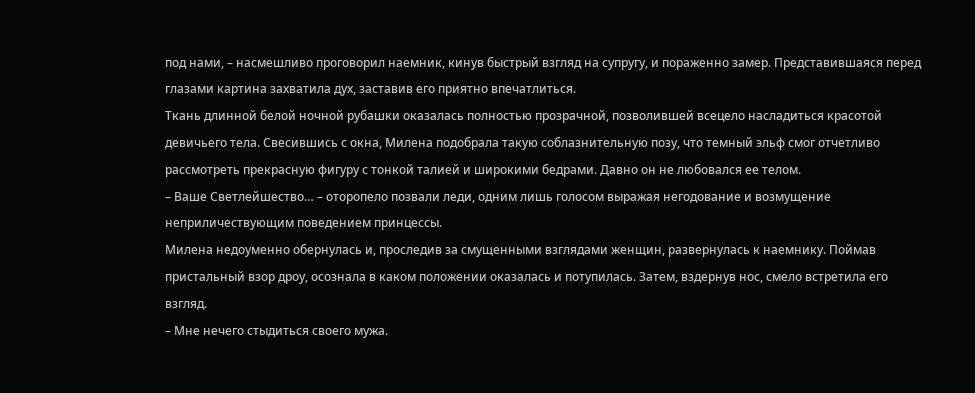под нами, – насмешливо проговорил наемник, кинув быстрый взгляд на супругу, и пораженно замер. Представившаяся перед глазами картина захватила дух, заставив его приятно впечатлиться.
Ткань длинной белой ночной рубашки оказалась полностью прозрачной, позволившей всецело насладиться красотой девичьего тела. Свесившись с окна, Милена подобрала такую соблазнительную позу, что темный эльф смог отчетливо рассмотреть прекрасную фигуру с тонкой талией и широкими бедрами. Давно он не любовался ее телом.
– Ваше Светлейшество… – оторопело позвали леди, одним лишь голосом выражая негодование и возмущение неприличествующим поведением принцессы.
Милена недоуменно обернулась и, проследив за смущенными взглядами женщин, развернулась к наемнику. Поймав пристальный взор дроу, осознала в каком положении оказалась и потупилась. Затем, вздернув нос, смело встретила его взгляд.
– Мне нечего стыдиться своего мужа.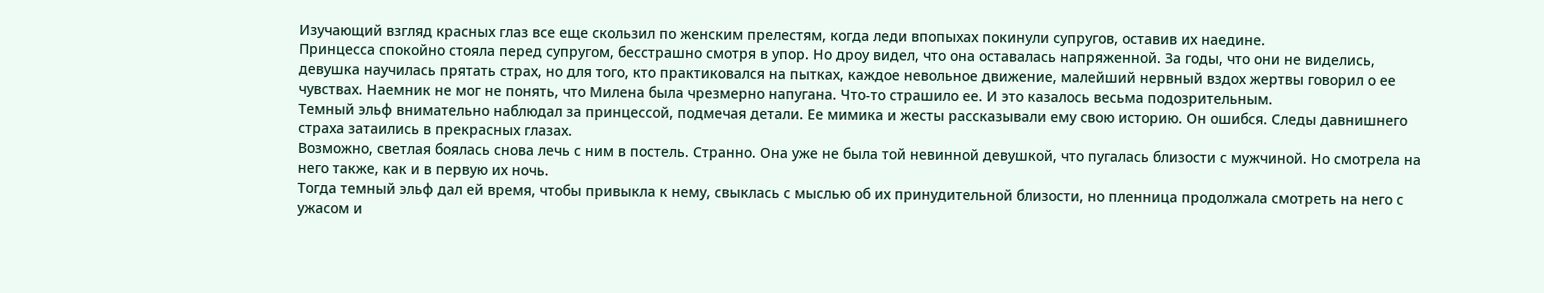Изучающий взгляд красных глаз все еще скользил по женским прелестям, когда леди впопыхах покинули супругов, оставив их наедине.
Принцесса спокойно стояла перед супругом, бесстрашно смотря в упор. Но дроу видел, что она оставалась напряженной. За годы, что они не виделись, девушка научилась прятать страх, но для того, кто практиковался на пытках, каждое невольное движение, малейший нервный вздох жертвы говорил о ее чувствах. Наемник не мог не понять, что Милена была чрезмерно напугана. Что-то страшило ее. И это казалось весьма подозрительным.
Темный эльф внимательно наблюдал за принцессой, подмечая детали. Ее мимика и жесты рассказывали ему свою историю. Он ошибся. Следы давнишнего страха затаились в прекрасных глазах.
Возможно, светлая боялась снова лечь с ним в постель. Странно. Она уже не была той невинной девушкой, что пугалась близости с мужчиной. Но смотрела на него также, как и в первую их ночь.
Тогда темный эльф дал ей время, чтобы привыкла к нему, свыклась с мыслью об их принудительной близости, но пленница продолжала смотреть на него с ужасом и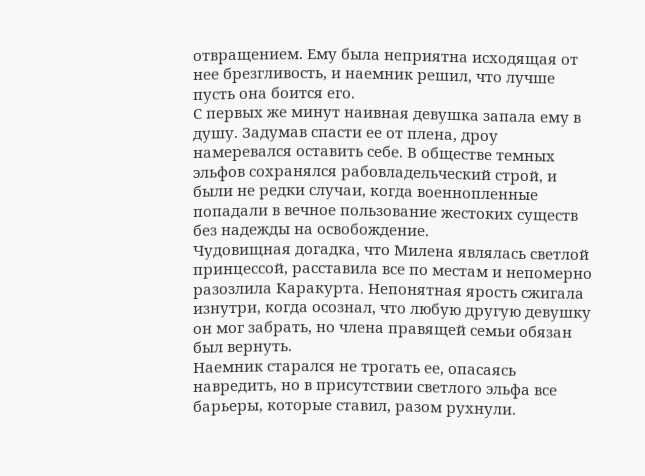отвращением. Ему была неприятна исходящая от нее брезгливость, и наемник решил, что лучше пусть она боится его.
С первых же минут наивная девушка запала ему в душу. Задумав спасти ее от плена, дроу намеревался оставить себе. В обществе темных эльфов сохранялся рабовладельческий строй, и были не редки случаи, когда военнопленные попадали в вечное пользование жестоких существ без надежды на освобождение.
Чудовищная догадка, что Милена являлась светлой принцессой, расставила все по местам и непомерно разозлила Каракурта. Непонятная ярость сжигала изнутри, когда осознал, что любую другую девушку он мог забрать, но члена правящей семьи обязан был вернуть.
Наемник старался не трогать ее, опасаясь навредить, но в присутствии светлого эльфа все барьеры, которые ставил, разом рухнули.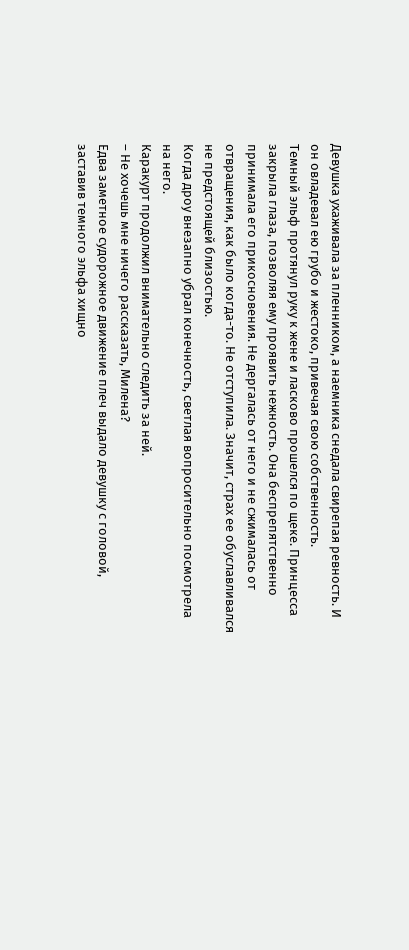Девушка ухаживала за пленником, а наемника снедала свирепая ревность. И он овладевал ею грубо и жестоко, привечая свою собственность.
Темный эльф протянул руку к жене и ласково прошелся по щеке. Принцесса закрыла глаза, позволяя ему проявить нежность. Она беспрепятственно принимала его прикосновения. Не дергалась от него и не сжималась от отвращения, как было когда-то. Не отступила. Значит, страх ее обуславливался не предстоящей близостью.
Когда дроу внезапно убрал конечность, светлая вопросительно посмотрела на него.
Каракурт продолжил внимательно следить за ней.
– Не хочешь мне ничего рассказать, Милена?
Едва заметное судорожное движение плеч выдало девушку с головой, заставив темного эльфа хищно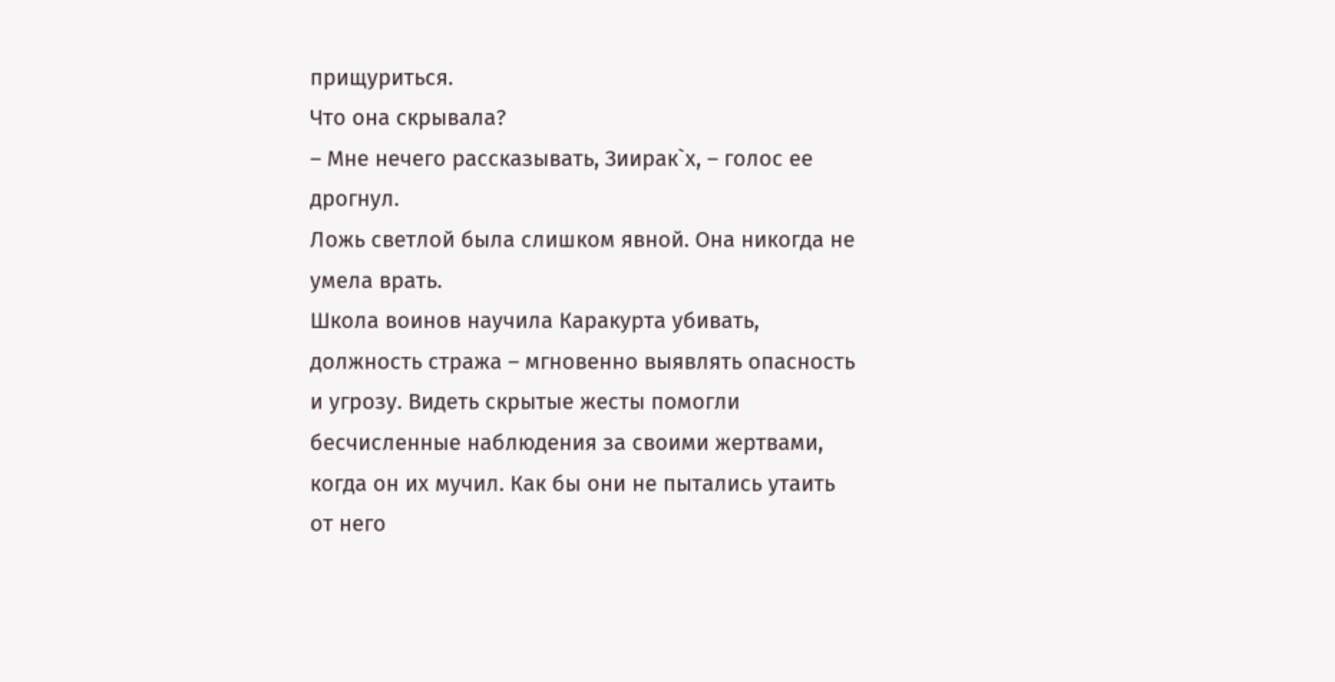прищуриться.
Что она скрывала?
– Мне нечего рассказывать, Зиирак`х, – голос ее дрогнул.
Ложь светлой была слишком явной. Она никогда не умела врать.
Школа воинов научила Каракурта убивать, должность стража – мгновенно выявлять опасность и угрозу. Видеть скрытые жесты помогли бесчисленные наблюдения за своими жертвами, когда он их мучил. Как бы они не пытались утаить от него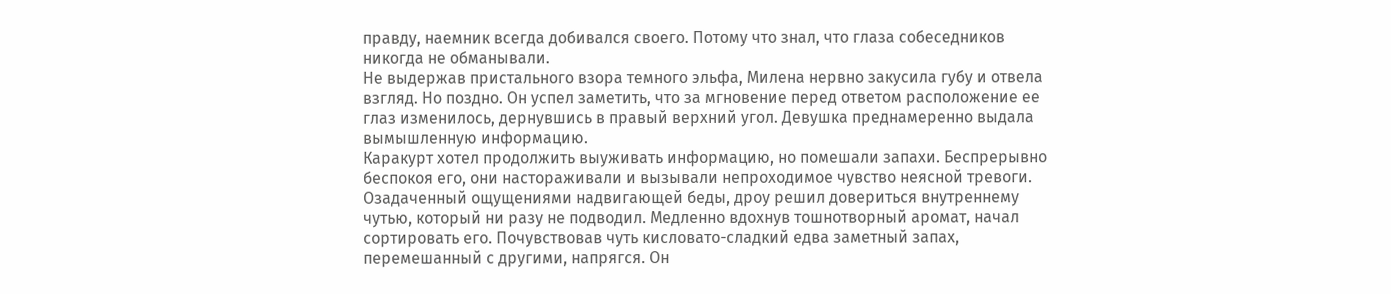правду, наемник всегда добивался своего. Потому что знал, что глаза собеседников никогда не обманывали.
Не выдержав пристального взора темного эльфа, Милена нервно закусила губу и отвела взгляд. Но поздно. Он успел заметить, что за мгновение перед ответом расположение ее глаз изменилось, дернувшись в правый верхний угол. Девушка преднамеренно выдала вымышленную информацию.
Каракурт хотел продолжить выуживать информацию, но помешали запахи. Беспрерывно беспокоя его, они настораживали и вызывали непроходимое чувство неясной тревоги.
Озадаченный ощущениями надвигающей беды, дроу решил довериться внутреннему чутью, который ни разу не подводил. Медленно вдохнув тошнотворный аромат, начал сортировать его. Почувствовав чуть кисловато-сладкий едва заметный запах, перемешанный с другими, напрягся. Он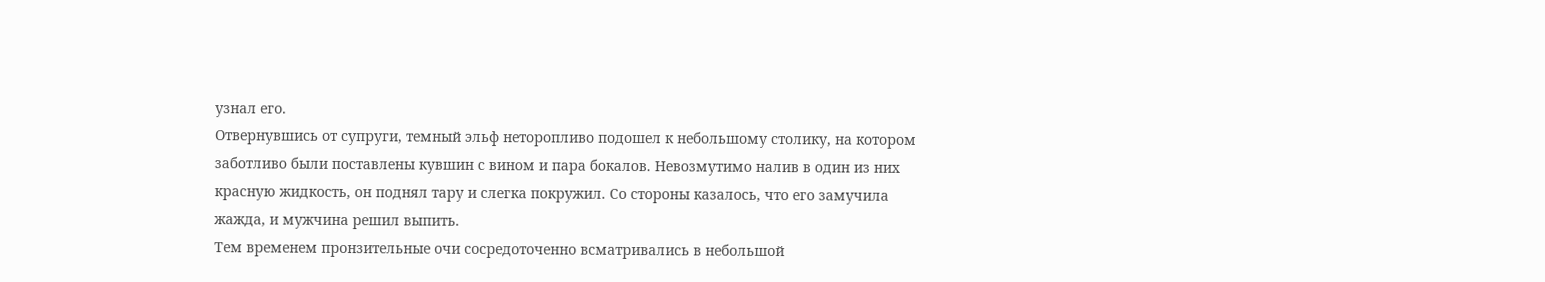узнал его.
Отвернувшись от супруги, темный эльф неторопливо подошел к небольшому столику, на котором заботливо были поставлены кувшин с вином и пара бокалов. Невозмутимо налив в один из них красную жидкость, он поднял тару и слегка покружил. Со стороны казалось, что его замучила жажда, и мужчина решил выпить.
Тем временем пронзительные очи сосредоточенно всматривались в небольшой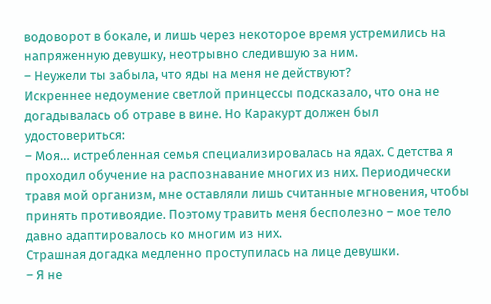водоворот в бокале, и лишь через некоторое время устремились на напряженную девушку, неотрывно следившую за ним.
– Неужели ты забыла, что яды на меня не действуют?
Искреннее недоумение светлой принцессы подсказало, что она не догадывалась об отраве в вине. Но Каракурт должен был удостовериться:
– Моя… истребленная семья специализировалась на ядах. С детства я проходил обучение на распознавание многих из них. Периодически травя мой организм, мне оставляли лишь считанные мгновения, чтобы принять противоядие. Поэтому травить меня бесполезно – мое тело давно адаптировалось ко многим из них.
Страшная догадка медленно проступилась на лице девушки.
– Я не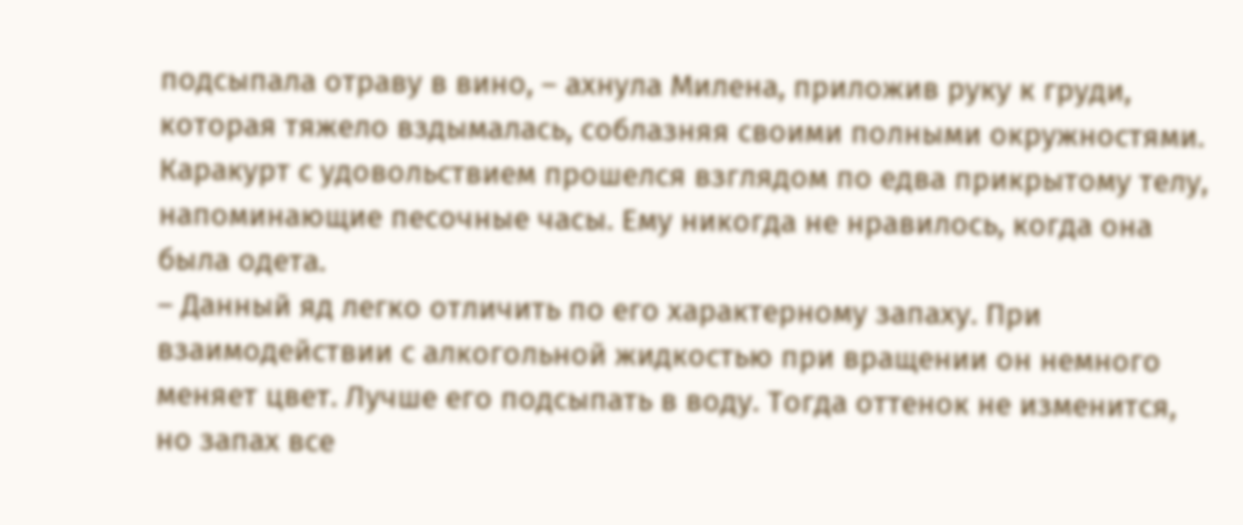подсыпала отраву в вино, – ахнула Милена, приложив руку к груди, которая тяжело вздымалась, соблазняя своими полными окружностями.
Каракурт с удовольствием прошелся взглядом по едва прикрытому телу, напоминающие песочные часы. Ему никогда не нравилось, когда она была одета.
– Данный яд легко отличить по его характерному запаху. При взаимодействии с алкогольной жидкостью при вращении он немного меняет цвет. Лучше его подсыпать в воду. Тогда оттенок не изменится, но запах все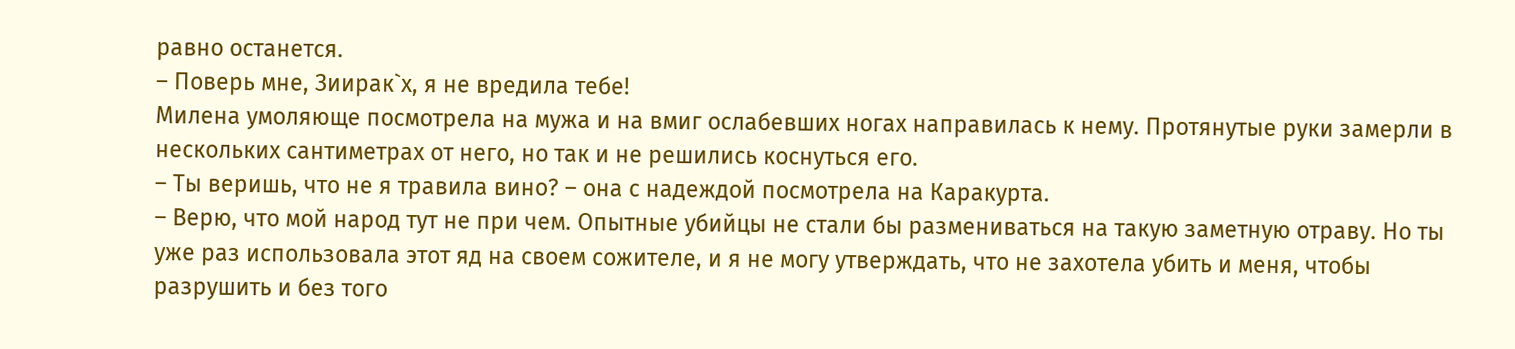равно останется.
– Поверь мне, Зиирак`х, я не вредила тебе!
Милена умоляюще посмотрела на мужа и на вмиг ослабевших ногах направилась к нему. Протянутые руки замерли в нескольких сантиметрах от него, но так и не решились коснуться его.
– Ты веришь, что не я травила вино? – она с надеждой посмотрела на Каракурта.
– Верю, что мой народ тут не при чем. Опытные убийцы не стали бы размениваться на такую заметную отраву. Но ты уже раз использовала этот яд на своем сожителе, и я не могу утверждать, что не захотела убить и меня, чтобы разрушить и без того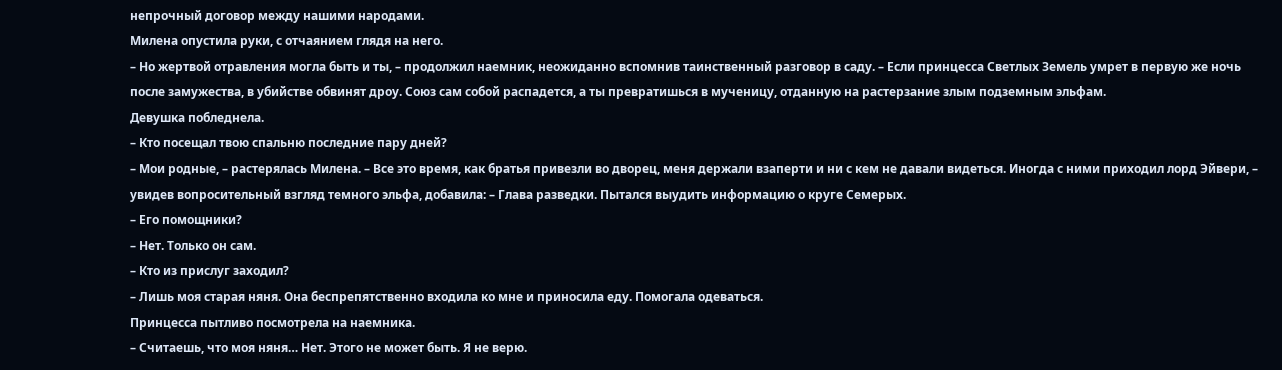непрочный договор между нашими народами.
Милена опустила руки, с отчаянием глядя на него.
– Но жертвой отравления могла быть и ты, – продолжил наемник, неожиданно вспомнив таинственный разговор в саду. – Если принцесса Светлых Земель умрет в первую же ночь после замужества, в убийстве обвинят дроу. Союз сам собой распадется, а ты превратишься в мученицу, отданную на растерзание злым подземным эльфам.
Девушка побледнела.
– Кто посещал твою спальню последние пару дней?
– Мои родные, – растерялась Милена. – Все это время, как братья привезли во дворец, меня держали взаперти и ни с кем не давали видеться. Иногда с ними приходил лорд Эйвери, – увидев вопросительный взгляд темного эльфа, добавила: – Глава разведки. Пытался выудить информацию о круге Семерых.
– Его помощники?
– Нет. Только он сам.
– Кто из прислуг заходил?
– Лишь моя старая няня. Она беспрепятственно входила ко мне и приносила еду. Помогала одеваться.
Принцесса пытливо посмотрела на наемника.
– Считаешь, что моя няня… Нет. Этого не может быть. Я не верю.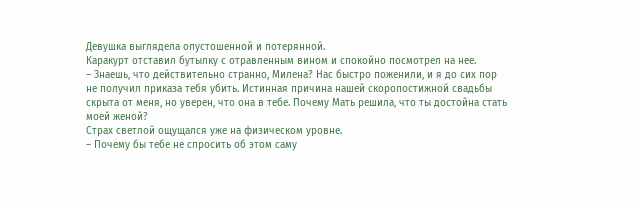Девушка выглядела опустошенной и потерянной.
Каракурт отставил бутылку с отравленным вином и спокойно посмотрел на нее.
– Знаешь, что действительно странно, Милена? Нас быстро поженили, и я до сих пор не получил приказа тебя убить. Истинная причина нашей скоропостижной свадьбы скрыта от меня, но уверен, что она в тебе. Почему Мать решила, что ты достойна стать моей женой?
Страх светлой ощущался уже на физическом уровне.
– Почему бы тебе не спросить об этом саму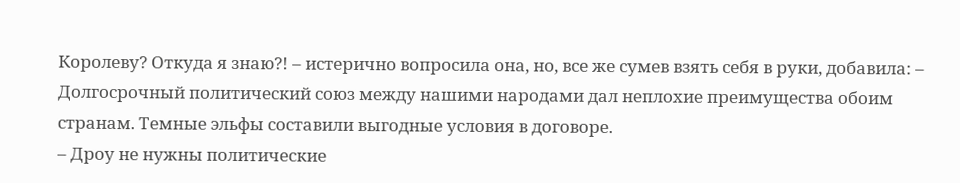Королеву? Откуда я знаю?! – истерично вопросила она, но, все же сумев взять себя в руки, добавила: – Долгосрочный политический союз между нашими народами дал неплохие преимущества обоим странам. Темные эльфы составили выгодные условия в договоре.
– Дроу не нужны политические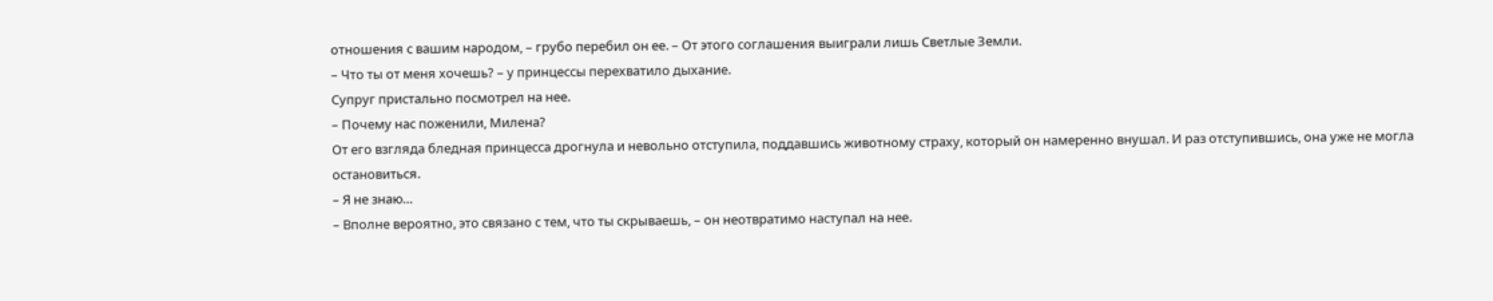отношения с вашим народом, – грубо перебил он ее. – От этого соглашения выиграли лишь Светлые Земли.
– Что ты от меня хочешь? – у принцессы перехватило дыхание.
Супруг пристально посмотрел на нее.
– Почему нас поженили, Милена?
От его взгляда бледная принцесса дрогнула и невольно отступила, поддавшись животному страху, который он намеренно внушал. И раз отступившись, она уже не могла остановиться.
– Я не знаю…
– Вполне вероятно, это связано с тем, что ты скрываешь, – он неотвратимо наступал на нее.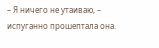– Я ничего не утаиваю, – испуганно прошептала она.